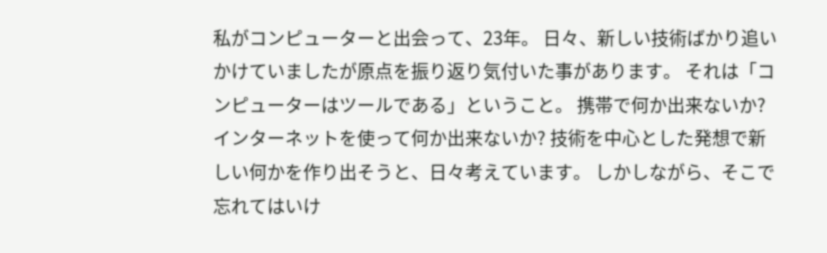私がコンピューターと出会って、23年。 日々、新しい技術ばかり追いかけていましたが原点を振り返り気付いた事があります。 それは「コンピューターはツールである」ということ。 携帯で何か出来ないか?インターネットを使って何か出来ないか? 技術を中心とした発想で新しい何かを作り出そうと、日々考えています。 しかしながら、そこで忘れてはいけ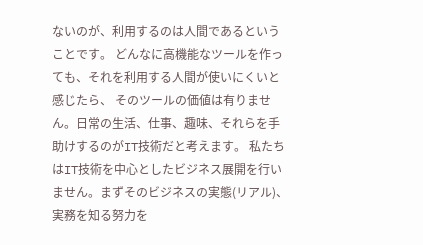ないのが、利用するのは人間であるということです。 どんなに高機能なツールを作っても、それを利用する人間が使いにくいと感じたら、 そのツールの価値は有りません。日常の生活、仕事、趣味、それらを手助けするのがIT技術だと考えます。 私たちはIT技術を中心としたビジネス展開を行いません。まずそのビジネスの実態(リアル)、 実務を知る努力を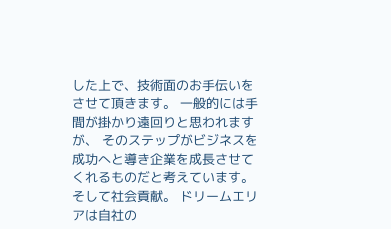した上で、技術面のお手伝いをさせて頂きます。 一般的には手間が掛かり遠回りと思われますが、 そのステップがビジネスを成功へと導き企業を成長させてくれるものだと考えています。 そして社会貢献。 ドリームエリアは自社の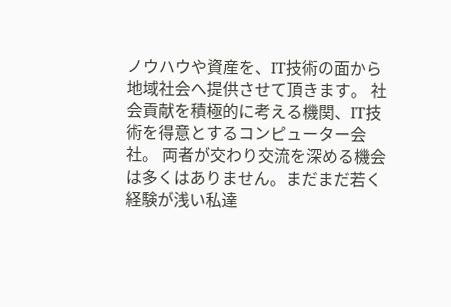ノウハウや資産を、IT技術の面から地域社会へ提供させて頂きます。 社会貢献を積極的に考える機関、IT技術を得意とするコンピューター会社。 両者が交わり交流を深める機会は多くはありません。まだまだ若く経験が浅い私達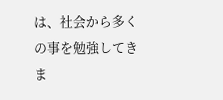は、社会から多くの事を勉強してきま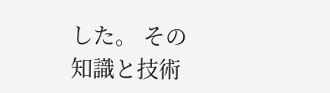した。 その知識と技術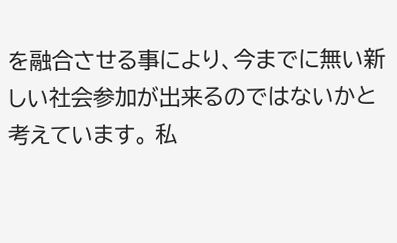を融合させる事により、今までに無い新しい社会参加が出来るのではないかと考えています。 私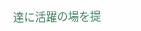達に活躍の場を提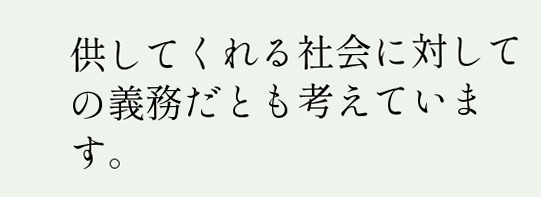供してくれる社会に対しての義務だとも考えています。